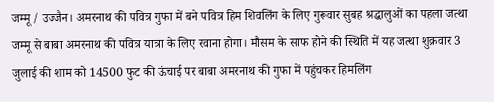जम्मू / उज्जैन। अमरनाथ की पवित्र गुफा में बने पवित्र हिम शिवलिंग के लिए गुरूवार सुबह श्रद्धालुओं का पहला जत्था जम्मू से बाबा अमरनाथ की पवित्र यात्रा के लिए रवाना होगा। मौसम के साफ होने की स्थिति में यह जत्था शुक्रवार 3 जुलाई की शाम को 14500 फुट की ऊंचाई पर बाबा अमरनाथ की गुफा में पहुंचकर हिमलिंग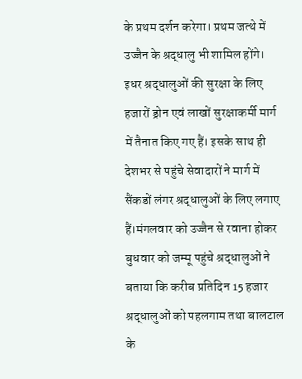के प्रथम दर्शन करेगा। प्रथम जत्थे में उज्जैन के श्रद्धालु भी शामिल होंगे। इधर श्रद्धालुओं की सुरक्षा के लिए हजारों ड्रोन एवं लाखों सुरक्षाकर्मी मार्ग में तैनात किए गए हैं। इसके साथ ही देशभर से पहुंचे सेवादारों ने मार्ग में सैंकडों लंगर श्रद्धालुओं के लिए लगाए हैं।मंगलवार को उज्जैन से रवाना होकर बुधवार को जम्मू पहुंचे श्रद्धालुओं ने बताया कि करीब प्रतिदिन 15 हजार श्रद्धालुओं को पहलगाम तथा बालटाल के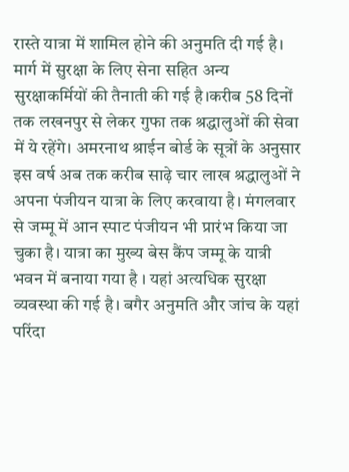रास्ते यात्रा में शामिल होने की अनुमति दी गई है। मार्ग में सुरक्षा के लिए सेना सहित अन्य सुरक्षाकर्मियों की तैनाती की गई है।करीब 58 दिनों तक लखनपुर से लेकर गुफा तक श्रद्धालुओं की सेवा में ये रहेंगे। अमरनाथ श्राईन बोर्ड के सूत्रों के अनुसार इस वर्ष अब तक करीब साढ़े चार लाख श्रद्धालुओं ने अपना पंजीयन यात्रा के लिए करवाया है। मंगलवार से जम्मू में आन स्पाट पंजीयन भी प्रारंभ किया जा चुका है। यात्रा का मुख्य बेस कैंप जम्मू के यात्री भवन में बनाया गया है । यहां अत्यधिक सुरक्षा व्यवस्था की गई है। बगैर अनुमति और जांच के यहां परिंदा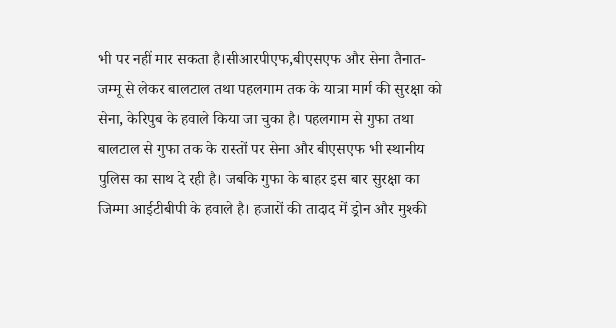भी पर नहीं मार सकता है।सीआरपीएफ,बीएसएफ और सेना तैनात-जम्मू से लेकर बालटाल तथा पहलगाम तक के यात्रा मार्ग की सुरक्षा को सेना, केरिपुब के हवाले किया जा चुका है। पहलगाम से गुफा तथा बालटाल से गुफा तक के रास्तों पर सेना और बीएसएफ भी स्थानीय पुलिस का साथ दे रही है। जबकि गुफा के बाहर इस बार सुरक्षा का जिम्मा आईटीबीपी के हवाले है। हजारों की तादाद में ड्रोन और मुश्की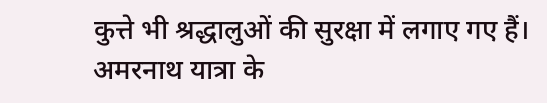कुत्ते भी श्रद्धालुओं की सुरक्षा में लगाए गए हैं। अमरनाथ यात्रा के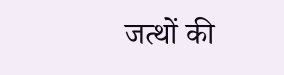जत्थों की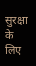सुरक्षा के लिए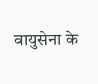वायुसेना के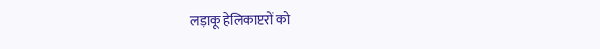लड़ाकू हेलिकाप्टरों को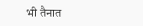भी तैनात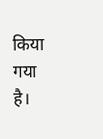किया गया है।